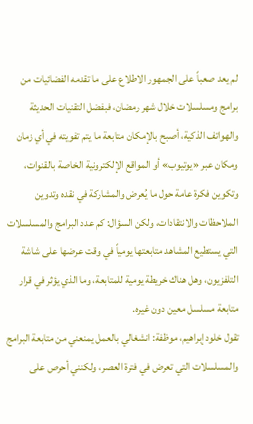لم يعد صعباً على الجمهور الاطلاع على ما تقدمه الفضائيات من برامج ومسلسلات خلال شهر رمضان، فبفضل التقنيات الحديثة والهواتف الذكية، أصبح بالإمكان متابعة ما يتم تفويته في أي زمان ومكان عبر «يوتيوب» أو المواقع الإلكترونية الخاصة بالقنوات، وتكوين فكرة عامة حول ما يُعرض والمشاركة في نقده وتدوين الملاحظات والانتقادات، ولكن السؤال: كم عدد البرامج والمسلسلات التي يستطيع المشاهد متابعتها يومياً في وقت عرضها على شاشة التلفزيون، وهل هناك خريطة يومية للمتابعة، وما الذي يؤثر في قرار متابعة مسلسل معين دون غيره.
تقول خلود إبراهيم، موظفة: انشغالي بالعمل يمنعني من متابعة البرامج والمسلسلات التي تعرض في فترة العصر، ولكنني أحرص على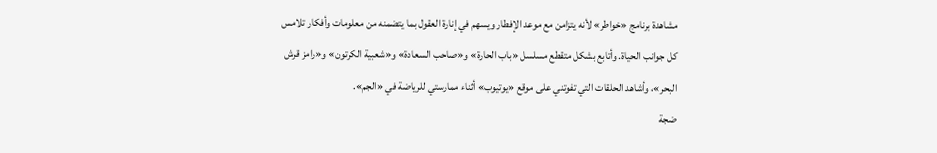مشاهدة برنامج «خواطر» لأنه يتزامن مع موعد الإفطار ويسهم في إنارة العقول بما يتضمنه من معلومات وأفكار تلامس كل جوانب الحياة. وأتابع بشكل متقطع مسلسل «باب الحارة» و«صاحب السعادة» و«شعبية الكرتون» و«رامز قرش البحر»، وأشاهد الحلقات التي تفوتني على موقع «يوتيوب» أثناء ممارستي للرياضة في «الجم».
ضجة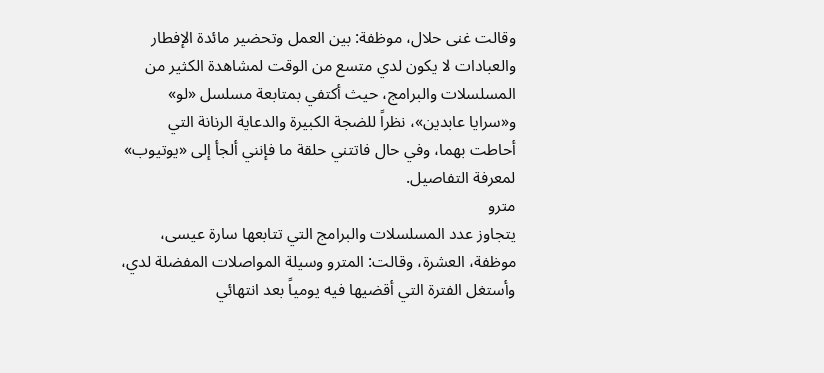وقالت غنى حلال، موظفة: بين العمل وتحضير مائدة الإفطار والعبادات لا يكون لدي متسع من الوقت لمشاهدة الكثير من المسلسلات والبرامج، حيث أكتفي بمتابعة مسلسل «لو» و«سرايا عابدين»، نظراً للضجة الكبيرة والدعاية الرنانة التي أحاطت بهما، وفي حال فاتتني حلقة ما فإنني ألجأ إلى «يوتيوب» لمعرفة التفاصيل.
مترو
يتجاوز عدد المسلسلات والبرامج التي تتابعها سارة عيسى، موظفة، العشرة، وقالت: المترو وسيلة المواصلات المفضلة لدي، وأستغل الفترة التي أقضيها فيه يومياً بعد انتهائي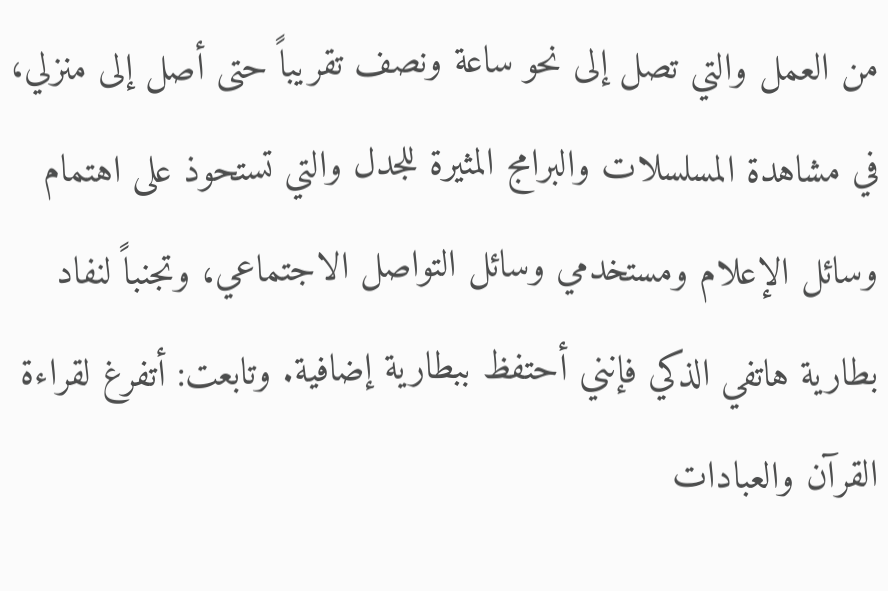من العمل والتي تصل إلى نحو ساعة ونصف تقريباً حتى أصل إلى منزلي، في مشاهدة المسلسلات والبرامج المثيرة للجدل والتي تستحوذ على اهتمام وسائل الإعلام ومستخدمي وسائل التواصل الاجتماعي، وتجنباً لنفاد بطارية هاتفي الذكي فإنني أحتفظ ببطارية إضافية. وتابعت: أتفرغ لقراءة القرآن والعبادات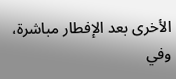الأخرى بعد الإفطار مباشرة، وفي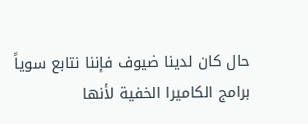حال كان لدينا ضيوف فإننا نتابع سوياً برامج الكاميرا الخفية لأنها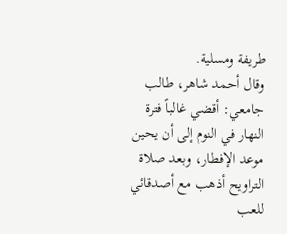طريفة ومسلية.
وقال أحمد شاهر، طالب جامعي: أقضي غالباً فترة النهار في النوم إلى أن يحين موعد الإفطار، وبعد صلاة التراويح أذهب مع أصدقائي للعب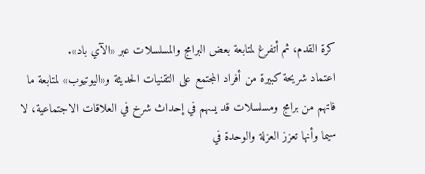كرة القدم، ثم أتفرغ لمتابعة بعض البرامج والمسلسلات عبر «الآي باد».
اعتماد شريحة كبيرة من أفراد المجتمع على التقنيات الحديثة و«اليوتيوب» لمتابعة ما فاتهم من برامج ومسلسلات قد يسهم في إحداث شرخ في العلاقات الاجتماعية، لا سيما وأنها تعزز العزلة والوحدة في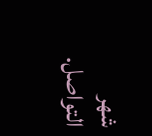شهر التواصل.